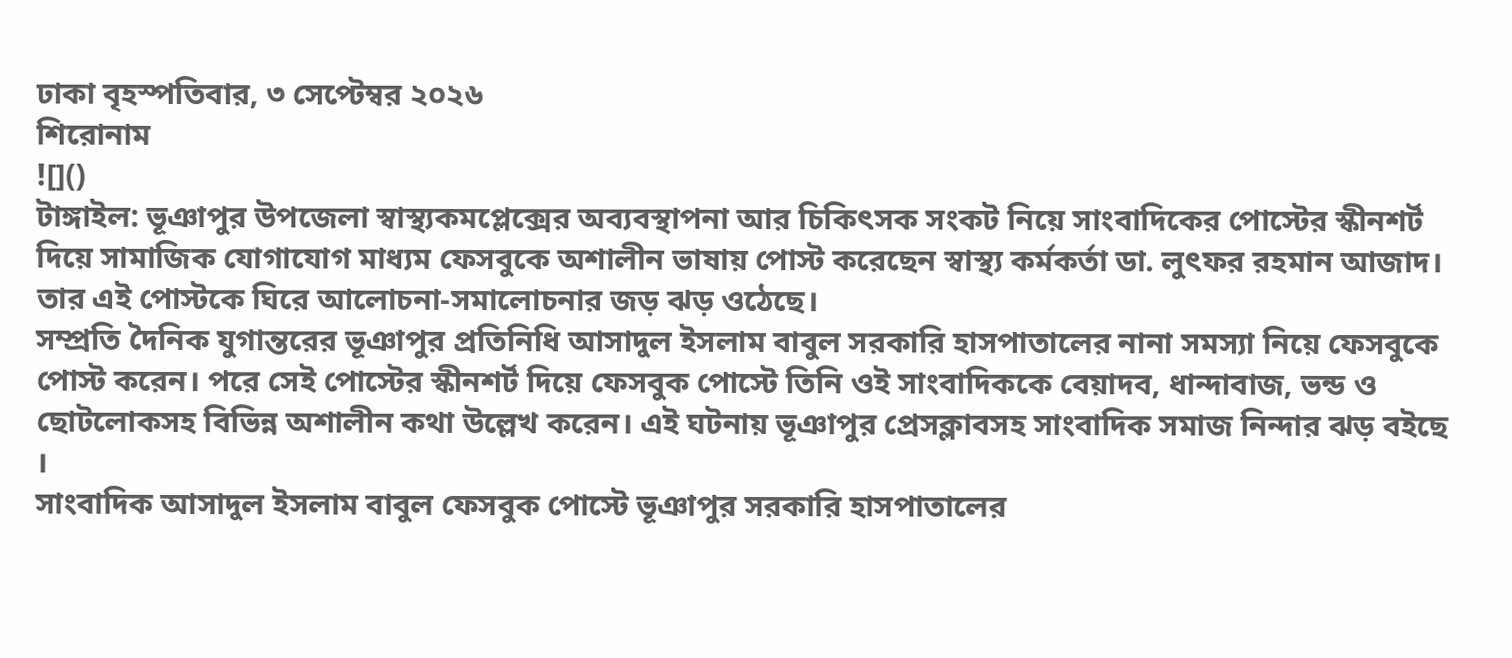ঢাকা বৃহস্পতিবার, ৩ সেপ্টেম্বর ২০২৬
শিরোনাম
![]()
টাঙ্গাইল: ভূঞাপুর উপজেলা স্বাস্থ্যকমপ্লেক্সের অব্যবস্থাপনা আর চিকিৎসক সংকট নিয়ে সাংবাদিকের পোস্টের স্কীনশর্ট দিয়ে সামাজিক যোগাযোগ মাধ্যম ফেসবুকে অশালীন ভাষায় পোস্ট করেছেন স্বাস্থ্য কর্মকর্তা ডা. লুৎফর রহমান আজাদ। তার এই পোস্টকে ঘিরে আলোচনা-সমালোচনার জড় ঝড় ওঠেছে।
সম্প্রতি দৈনিক যুগান্তরের ভূঞাপুর প্রতিনিধি আসাদুল ইসলাম বাবুল সরকারি হাসপাতালের নানা সমস্যা নিয়ে ফেসবুকে পোস্ট করেন। পরে সেই পোস্টের স্কীনশর্ট দিয়ে ফেসবুক পোস্টে তিনি ওই সাংবাদিককে বেয়াদব, ধান্দাবাজ, ভন্ড ও ছোটলোকসহ বিভিন্ন অশালীন কথা উল্লেখ করেন। এই ঘটনায় ভূঞাপুর প্রেসক্লাবসহ সাংবাদিক সমাজ নিন্দার ঝড় বইছে ।
সাংবাদিক আসাদুল ইসলাম বাবুল ফেসবুক পোস্টে ভূঞাপুর সরকারি হাসপাতালের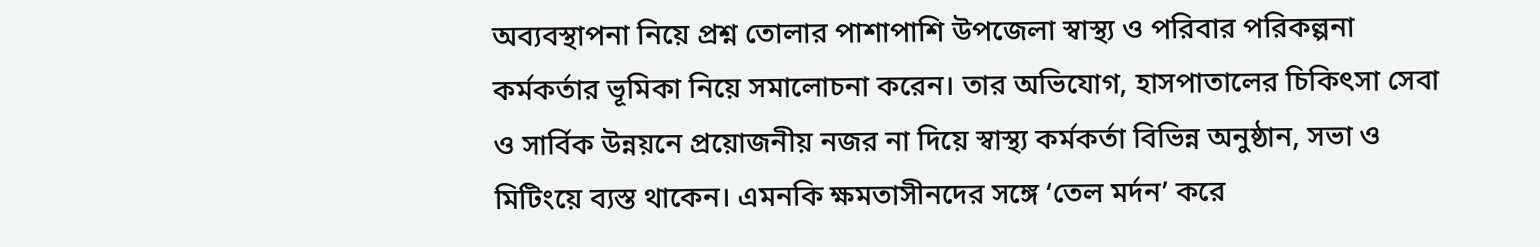অব্যবস্থাপনা নিয়ে প্রশ্ন তোলার পাশাপাশি উপজেলা স্বাস্থ্য ও পরিবার পরিকল্পনা কর্মকর্তার ভূমিকা নিয়ে সমালোচনা করেন। তার অভিযোগ, হাসপাতালের চিকিৎসা সেবা ও সার্বিক উন্নয়নে প্রয়োজনীয় নজর না দিয়ে স্বাস্থ্য কর্মকর্তা বিভিন্ন অনুষ্ঠান, সভা ও মিটিংয়ে ব্যস্ত থাকেন। এমনকি ক্ষমতাসীনদের সঙ্গে ‘তেল মর্দন’ করে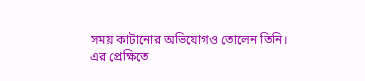সময় কাটানোর অভিযোগও তোলেন তিনি।
এর প্রেক্ষিতে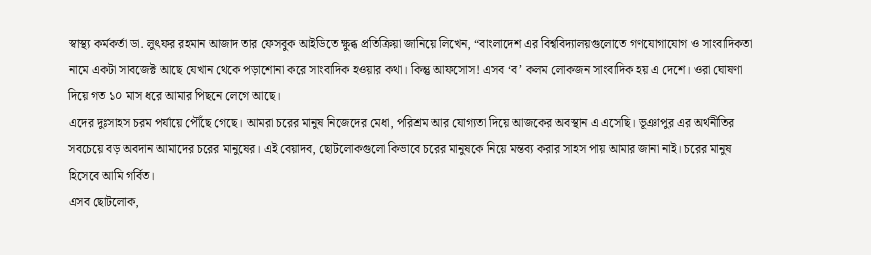স্বাস্থ্য কর্মকর্তা ডা. লুৎফর রহমান আজাদ তার ফেসবুক আইডিতে ক্ষুব্ধ প্রতিক্রিয়া জানিয়ে লিখেন, “বাংলাদেশ এর বিশ্ববিদ্যালয়গুলোতে গণযোগাযোগ ও সাংবাদিকতা নামে একটা সাবজেক্ট আছে যেখান থেকে পড়াশোনা করে সাংবাদিক হওয়ার কথা। কিন্তু আফসোস! এসব ‘ব’ কলম লোকজন সাংবাদিক হয় এ দেশে। ওরা ঘোষণা দিয়ে গত ১০ মাস ধরে আমার পিছনে লেগে আছে।
এদের দুঃসাহস চরম পর্যায়ে পৌঁছে গেছে। আমরা চরের মানুষ নিজেদের মেধা, পরিশ্রম আর যোগ্যতা দিয়ে আজকের অবস্থান এ এসেছি। ভূঞাপুর এর অর্থনীতির সবচেয়ে বড় অবদান আমাদের চরের মানুষের। এই বেয়াদব, ছোটলোকগুলো কিভাবে চরের মানুষকে নিয়ে মন্তব্য করার সাহস পায় আমার জানা নাই। চরের মানুষ হিসেবে আমি গর্বিত।
এসব ছোটলোক,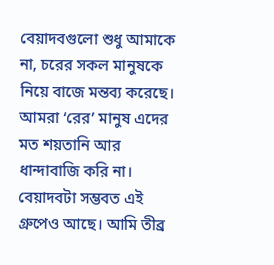বেয়াদবগুলো শুধু আমাকে না, চরের সকল মানুষকে নিয়ে বাজে মন্তব্য করেছে। আমরা ‘রের’ মানুষ এদের মত শয়তানি আর ধান্দাবাজি করি না। বেয়াদবটা সম্ভবত এই গ্রুপেও আছে। আমি তীব্র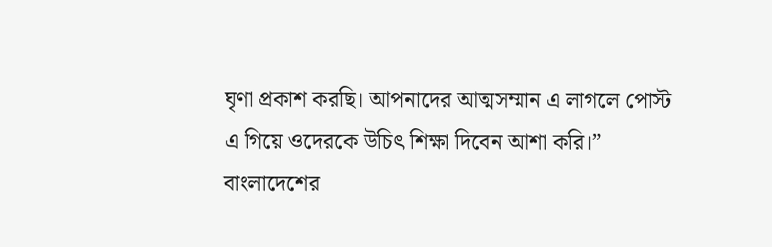ঘৃণা প্রকাশ করছি। আপনাদের আত্মসম্মান এ লাগলে পোস্ট এ গিয়ে ওদেরকে উচিৎ শিক্ষা দিবেন আশা করি।”
বাংলাদেশের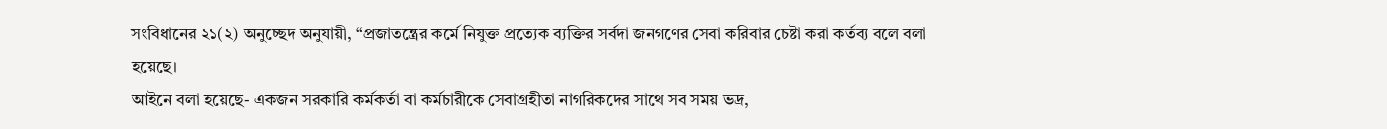সংবিধানের ২১(২) অনুচ্ছেদ অনুযায়ী, “প্রজাতন্ত্রের কর্মে নিযুক্ত প্রত্যেক ব্যক্তির সর্বদা জনগণের সেবা করিবার চেষ্টা করা কর্তব্য বলে বলা হয়েছে।
আইনে বলা হয়েছে- একজন সরকারি কর্মকর্তা বা কর্মচারীকে সেবাগ্রহীতা নাগরিকদের সাথে সব সময় ভদ্র,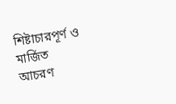শিষ্টাচারপূর্ণ ও মার্জিত আচরণ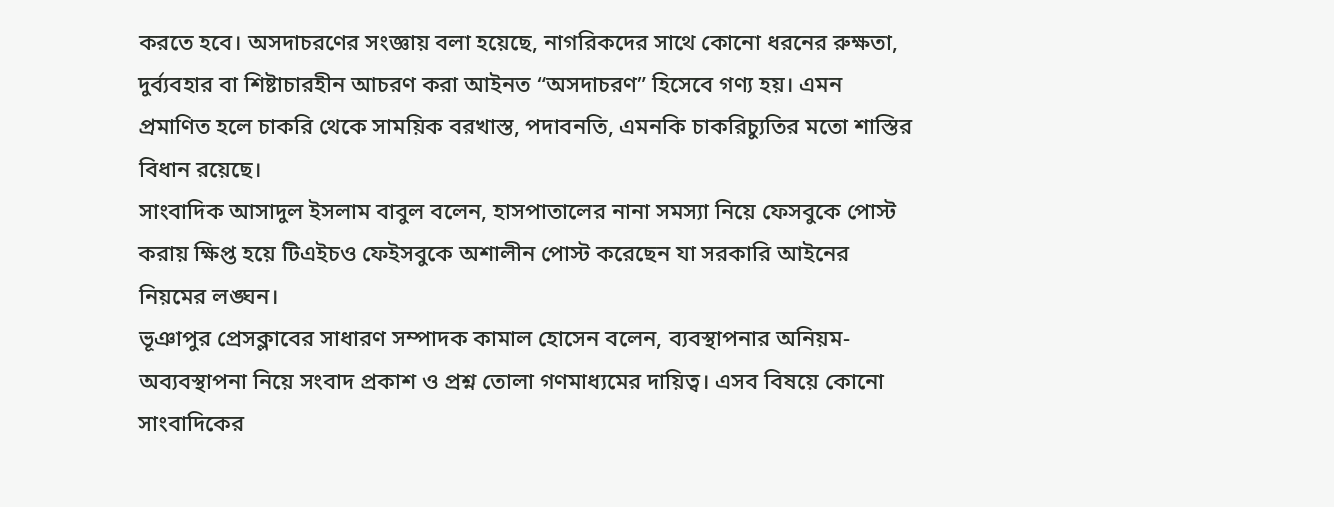করতে হবে। অসদাচরণের সংজ্ঞায় বলা হয়েছে, নাগরিকদের সাথে কোনো ধরনের রুক্ষতা, দুর্ব্যবহার বা শিষ্টাচারহীন আচরণ করা আইনত “অসদাচরণ” হিসেবে গণ্য হয়। এমন প্রমাণিত হলে চাকরি থেকে সাময়িক বরখাস্ত, পদাবনতি, এমনকি চাকরিচ্যুতির মতো শাস্তির বিধান রয়েছে।
সাংবাদিক আসাদুল ইসলাম বাবুল বলেন, হাসপাতালের নানা সমস্যা নিয়ে ফেসবুকে পোস্ট করায় ক্ষিপ্ত হয়ে টিএইচও ফেইসবুকে অশালীন পোস্ট করেছেন যা সরকারি আইনের নিয়মের লঙ্ঘন।
ভূঞাপুর প্রেসক্লাবের সাধারণ সম্পাদক কামাল হোসেন বলেন, ব্যবস্থাপনার অনিয়ম-অব্যবস্থাপনা নিয়ে সংবাদ প্রকাশ ও প্রশ্ন তোলা গণমাধ্যমের দায়িত্ব। এসব বিষয়ে কোনো সাংবাদিকের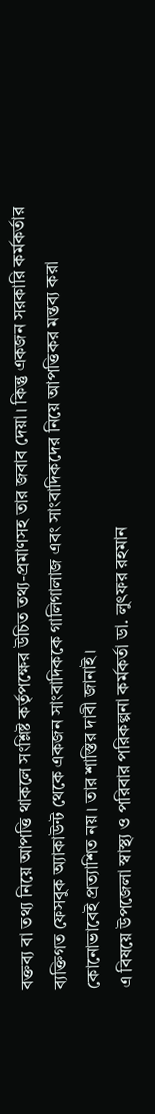বক্তব্য বা তথ্য নিয়ে আপত্তি থাকলে সংশ্লিষ্ট কর্তৃপক্ষের উচিত তথ্য-প্রমাণসহ তার জবাব দেয়া। কিন্তু একজন সরকারি কর্মকর্তার ব্যক্তিগত ফেসবুক অ্যাকাউন্ট থেকে একজন সাংবাদিককে গালিগালাজ এবং সাংবাদিকদের নিয়ে আপত্তিকর মন্তব্য করা কোনোভাবেই প্রত্যাশিত নয়। তার শাস্তির দাবী জানাই।
এ বিষয়ে উপজেলা স্বাস্থ্য ও পরিবার পরিকল্পনা কর্মকর্তা ডা. লুৎফর রহমান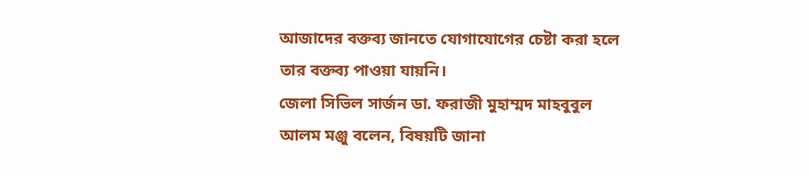আজাদের বক্তব্য জানতে যোগাযোগের চেষ্টা করা হলে তার বক্তব্য পাওয়া যায়নি।
জেলা সিভিল সার্জন ডা. ফরাজী মুহাম্মদ মাহবুবুল আলম মঞ্জু বলেন, বিষয়টি জানা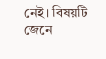নেই। বিষয়টি জেনে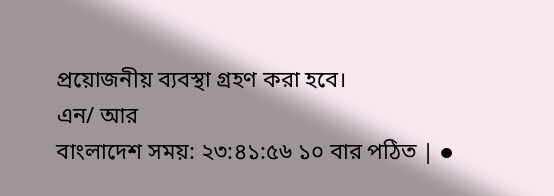প্রয়োজনীয় ব্যবস্থা গ্রহণ করা হবে।
এন/ আর
বাংলাদেশ সময়: ২৩:৪১:৫৬ ১০ বার পঠিত | ●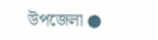উপজেলা ●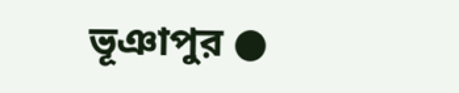ভূঞাপুর ●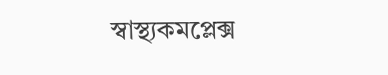স্বাস্থ্যকমপ্লেক্স